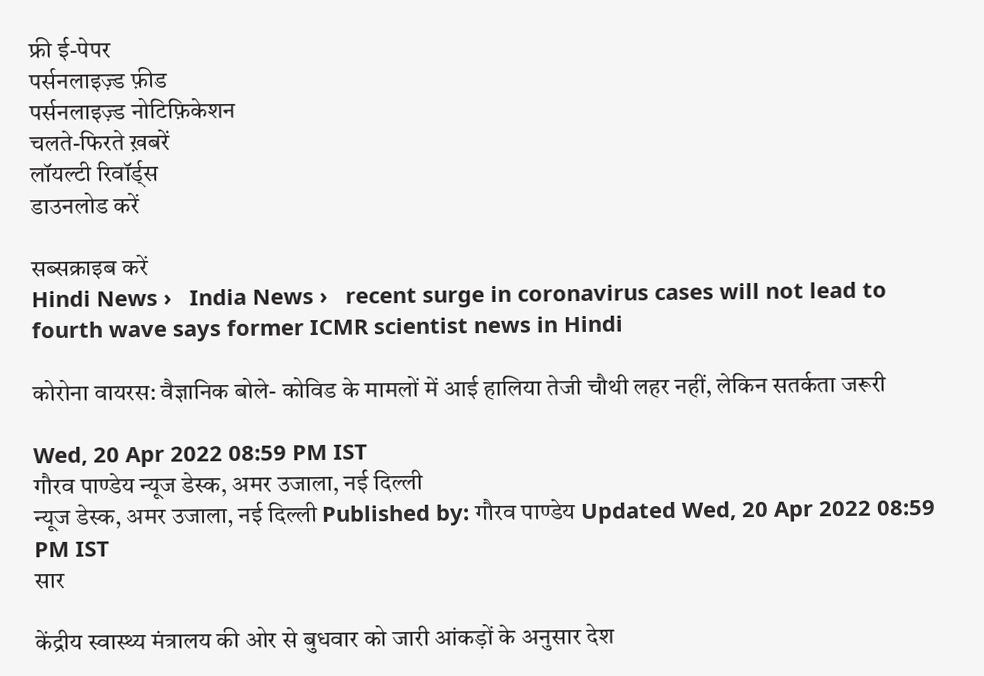फ्री ई-पेपर
पर्सनलाइज़्ड फ़ीड
पर्सनलाइज़्ड नोटिफ़िकेशन
चलते-फिरते ख़बरें
लॉयल्टी रिवॉर्ड्स
डाउनलोड करें

सब्सक्राइब करें
Hindi News ›   India News ›   recent surge in coronavirus cases will not lead to fourth wave says former ICMR scientist news in Hindi

कोरोना वायरस: वैज्ञानिक बोले- कोविड के मामलों में आई हालिया तेजी चौथी लहर नहीं, लेकिन सतर्कता जरूरी

Wed, 20 Apr 2022 08:59 PM IST
गौरव पाण्डेय न्यूज डेस्क, अमर उजाला, नई दिल्ली
न्यूज डेस्क, अमर उजाला, नई दिल्ली Published by: गौरव पाण्डेय Updated Wed, 20 Apr 2022 08:59 PM IST
सार

केंद्रीय स्वास्थ्य मंत्रालय की ओर से बुधवार को जारी आंकड़ों के अनुसार देश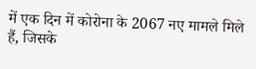में एक दिन में कोरोना के 2067 नए मामले मिले हैं, जिसके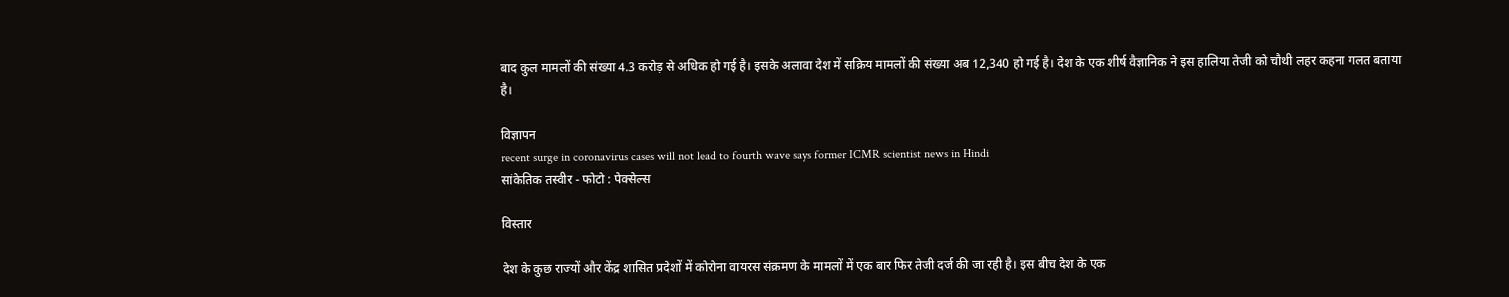बाद कुल मामलों की संख्या 4.3 करोड़ से अधिक हो गई है। इसके अलावा देश में सक्रिय मामलों की संख्या अब 12,340 हो गई है। देश के एक शीर्ष वैज्ञानिक ने इस हालिया तेजी को चौथी लहर कहना गलत बताया है।

विज्ञापन
recent surge in coronavirus cases will not lead to fourth wave says former ICMR scientist news in Hindi
सांकेतिक तस्वीर - फोटो : पेक्सेल्स

विस्तार

देश के कुछ राज्यों और केंद्र शासित प्रदेशों में कोरोना वायरस संक्रमण के मामलों में एक बार फिर तेजी दर्ज की जा रही है। इस बीच देश के एक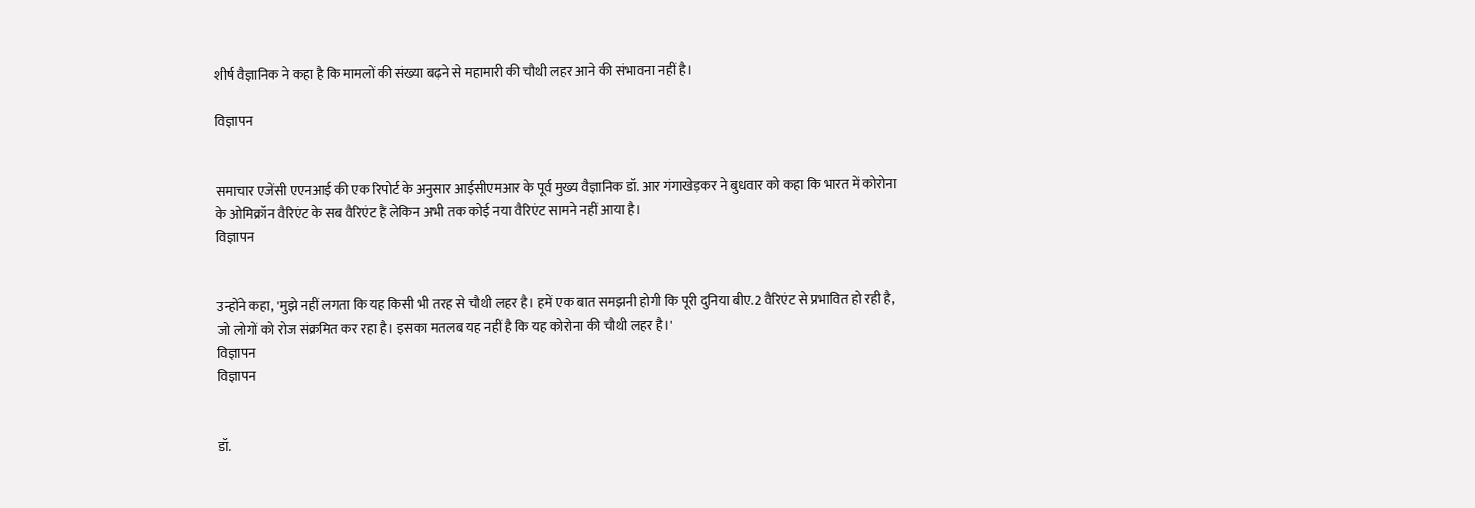शीर्ष वैज्ञानिक ने कहा है कि मामलों की संख्या बढ़ने से महामारी की चौथी लहर आने की संभावना नहीं है।

विज्ञापन


समाचार एजेंसी एएनआई की एक रिपोर्ट के अनुसार आईसीएमआर के पूर्व मुख्य वैज्ञानिक डॉ. आर गंगाखेड़कर ने बुधवार को कहा कि भारत में कोरोना के ओमिक्रॉन वैरिएंट के सब वैरिएंट हैं लेकिन अभी तक कोई नया वैरिएंट सामने नहीं आया है।
विज्ञापन


उन्होंने कहा, 'मुझे नहीं लगता कि यह किसी भी तरह से चौथी लहर है। हमें एक बात समझनी होगी कि पूरी दुनिया बीए.2 वैरिएंट से प्रभावित हो रही है, जो लोगों को रोज संक्रमित कर रहा है। इसका मतलब यह नहीं है कि यह कोरोना की चौथी लहर है।'
विज्ञापन
विज्ञापन


डॉ.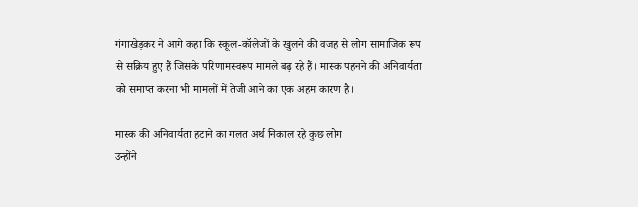गंगाखेड़कर ने आगे कहा कि स्कूल-कॉलेजों के खुलने की वजह से लोग सामाजिक रूप से सक्रिय हुए हैं जिसके परिणामस्वरूप मामले बढ़ रहे हैं। मास्क पहनने की अनिवार्यता को समाप्त करना भी मामलों में तेजी आने का एक अहम कारण है।

मास्क की अनिवार्यता हटाने का गलत अर्थ निकाल रहे कुछ लोग
उन्होंने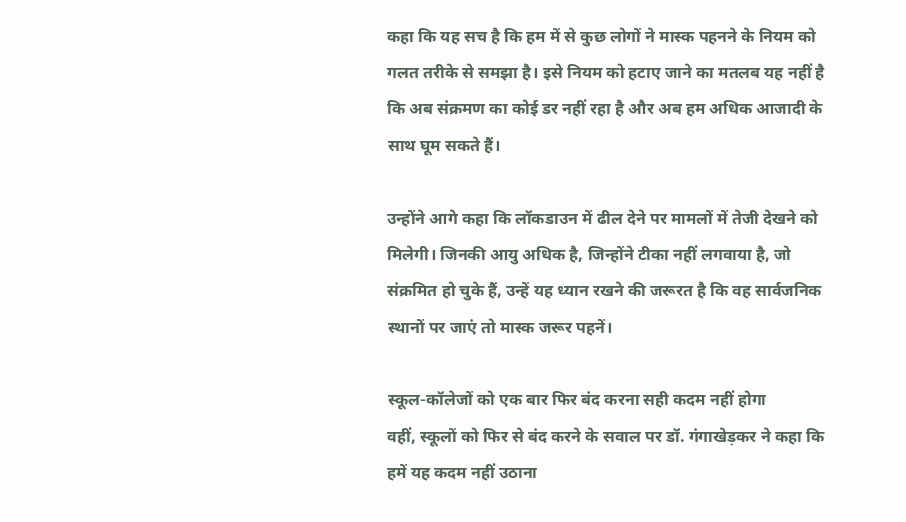कहा कि यह सच है कि हम में से कुछ लोगों ने मास्क पहनने के नियम को गलत तरीके से समझा है। इसे नियम को हटाए जाने का मतलब यह नहीं है कि अब संक्रमण का कोई डर नहीं रहा है और अब हम अधिक आजादी के साथ घूम सकते हैं।

उन्होंने आगे कहा कि लॉकडाउन में ढील देने पर मामलों में तेजी देखने को मिलेगी। जिनकी आयु अधिक है, जिन्होंने टीका नहीं लगवाया है, जो संक्रमित हो चुके हैं, उन्हें यह ध्यान रखने की जरूरत है कि वह सार्वजनिक स्थानों पर जाएं तो मास्क जरूर पहनें।

स्कूल-कॉलेजों को एक बार फिर बंद करना सही कदम नहीं होगा
वहीं, स्कूलों को फिर से बंद करने के सवाल पर डॉ. गंगाखेड़कर ने कहा कि हमें यह कदम नहीं उठाना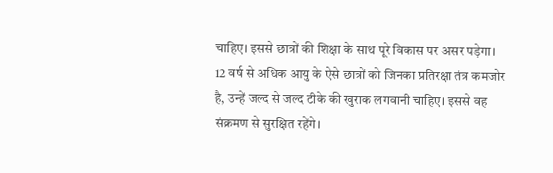चाहिए। इससे छात्रों की शिक्षा के साथ पूरे विकास पर असर पड़ेगा। 12 वर्ष से अधिक आयु के ऐसे छात्रों को जिनका प्रतिरक्षा तंत्र कमजोर है, उन्हें जल्द से जल्द टीके की खुराक लगवानी चाहिए। इससे वह संक्रमण से सुरक्षित रहेंगे।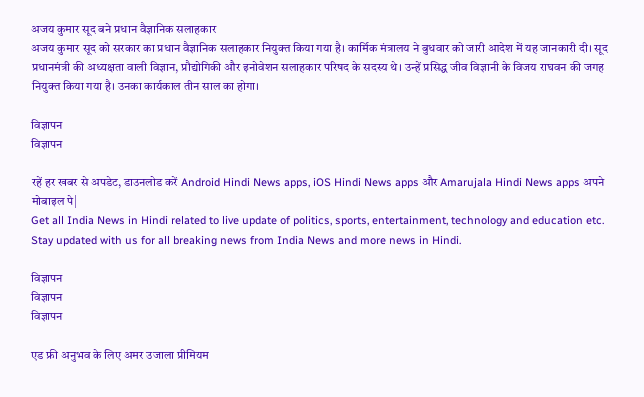अजय कुमार सूद बने प्रधान वैज्ञानिक सलाहकार
अजय कुमार सूद को सरकार का प्रधान वैज्ञानिक सलाहकार नियुक्त किया गया है। कार्मिक मंत्रालय ने बुधवार को जारी आदेश में यह जानकारी दी। सूद प्रधानमंत्री की अध्यक्षता वाली विज्ञान, प्रौद्योगिकी और इनोवेशन सलाहकार परिषद के सदस्य थे। उन्हें प्रसिद्ध जीव विज्ञानी के विजय राघवन की जगह नियुक्त किया गया है। उनका कार्यकाल तीन साल का होगा।

विज्ञापन
विज्ञापन

रहें हर खबर से अपडेट, डाउनलोड करें Android Hindi News apps, iOS Hindi News apps और Amarujala Hindi News apps अपने मोबाइल पे|
Get all India News in Hindi related to live update of politics, sports, entertainment, technology and education etc. Stay updated with us for all breaking news from India News and more news in Hindi.

विज्ञापन
विज्ञापन
विज्ञापन

एड फ्री अनुभव के लिए अमर उजाला प्रीमियम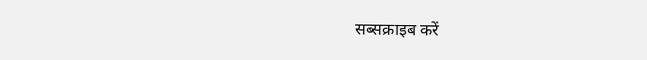सब्सक्राइब करें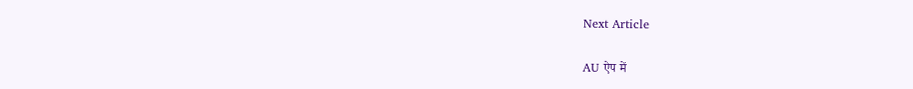Next Article

AU ऐप में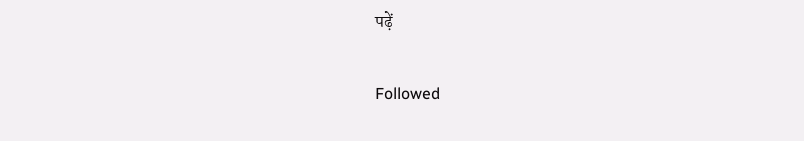पढ़ें

Followed